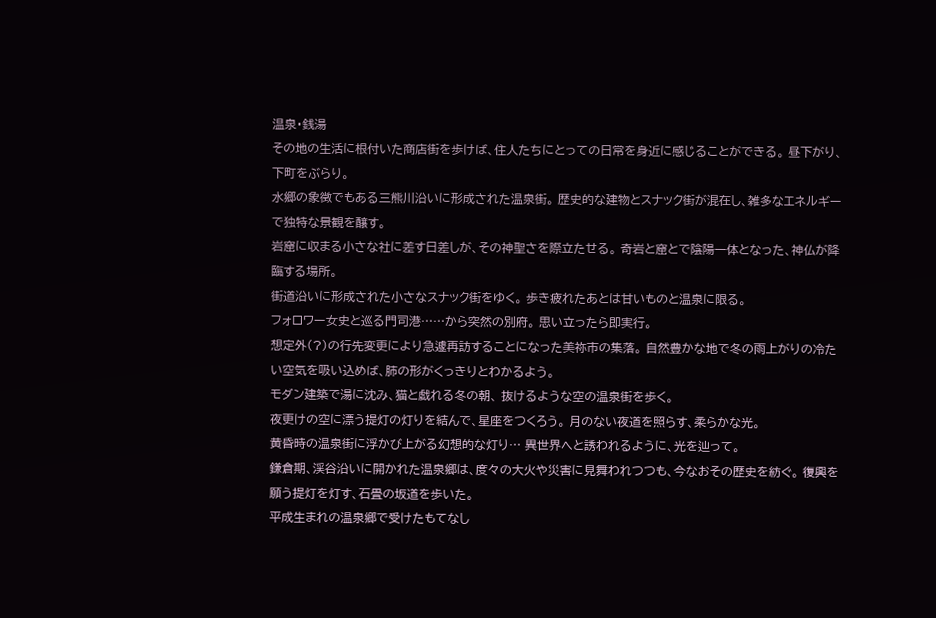温泉・銭湯
その地の生活に根付いた商店街を歩けば、住人たちにとっての日常を身近に感じることができる。 昼下がり、下町をぶらり。
水郷の象徴でもある三熊川沿いに形成された温泉街。 歴史的な建物とスナック街が混在し、雑多なエネルギーで独特な景観を醸す。
岩窟に収まる小さな社に差す日差しが、その神聖さを際立たせる。 奇岩と窟とで陰陽一体となった、神仏が降臨する場所。
街道沿いに形成された小さなスナック街をゆく。 歩き疲れたあとは甘いものと温泉に限る。
フォロワー女史と巡る門司港……から突然の別府。 思い立ったら即実行。
想定外(?)の行先変更により急遽再訪することになった美祢市の集落。 自然豊かな地で冬の雨上がりの冷たい空気を吸い込めば、肺の形がくっきりとわかるよう。
モダン建築で湯に沈み、猫と戯れる冬の朝、 抜けるような空の温泉街を歩く。
夜更けの空に漂う提灯の灯りを結んで、星座をつくろう。 月のない夜道を照らす、柔らかな光。
黄昏時の温泉街に浮かび上がる幻想的な灯り… 異世界へと誘われるように、光を辿って。
鎌倉期、渓谷沿いに開かれた温泉郷は、度々の大火や災害に見舞われつつも、今なおその歴史を紡ぐ。 復興を願う提灯を灯す、石畳の坂道を歩いた。
平成生まれの温泉郷で受けたもてなし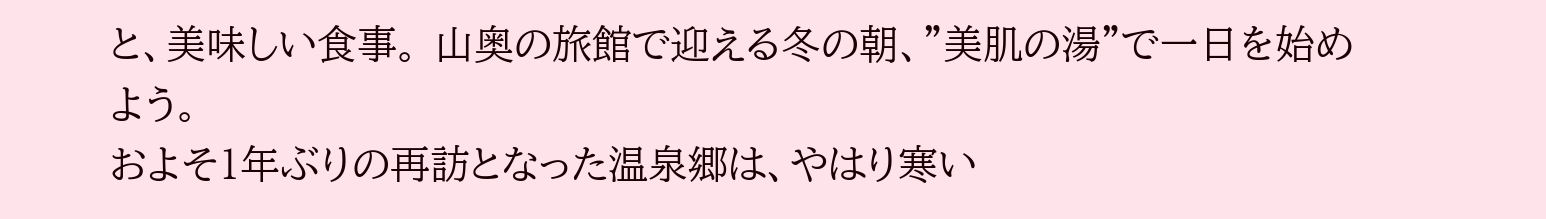と、美味しい食事。 山奥の旅館で迎える冬の朝、"美肌の湯"で一日を始めよう。
およそ1年ぶりの再訪となった温泉郷は、やはり寒い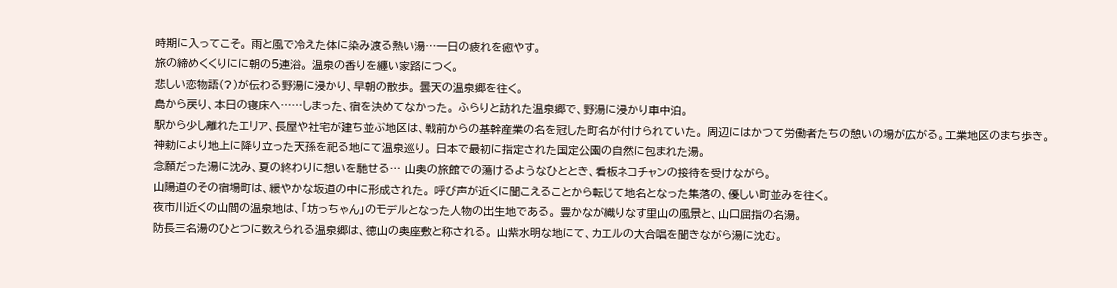時期に入ってこそ。 雨と風で冷えた体に染み渡る熱い湯…一日の疲れを癒やす。
旅の締めくくりにに朝の5連浴。 温泉の香りを纏い家路につく。
悲しい恋物語(?)が伝わる野湯に浸かり、早朝の散歩。 曇天の温泉郷を往く。
島から戻り、本日の寝床へ……しまった、宿を決めてなかった。 ふらりと訪れた温泉郷で、野湯に浸かり車中泊。
駅から少し離れたエリア、長屋や社宅が建ち並ぶ地区は、戦前からの基幹産業の名を冠した町名が付けられていた。 周辺にはかつて労働者たちの憩いの場が広がる。工業地区のまち歩き。
神勅により地上に降り立った天孫を祀る地にて温泉巡り。 日本で最初に指定された国定公園の自然に包まれた湯。
念願だった湯に沈み、夏の終わりに想いを馳せる… 山奥の旅館での蕩けるようなひととき、看板ネコチャンの接待を受けながら。
山陽道のその宿場町は、緩やかな坂道の中に形成された。 呼び声が近くに聞こえることから転じて地名となった集落の、優しい町並みを往く。
夜市川近くの山間の温泉地は、「坊っちゃん」のモデルとなった人物の出生地である。 豊かなが織りなす里山の風景と、山口屈指の名湯。
防長三名湯のひとつに数えられる温泉郷は、徳山の奥座敷と称される。 山紫水明な地にて、カエルの大合唱を聞きながら湯に沈む。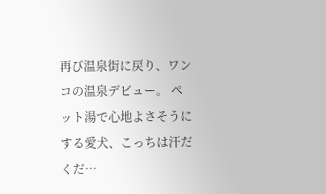再び温泉街に戻り、ワンコの温泉デビュー。 ペット湯で心地よさそうにする愛犬、こっちは汗だくだ…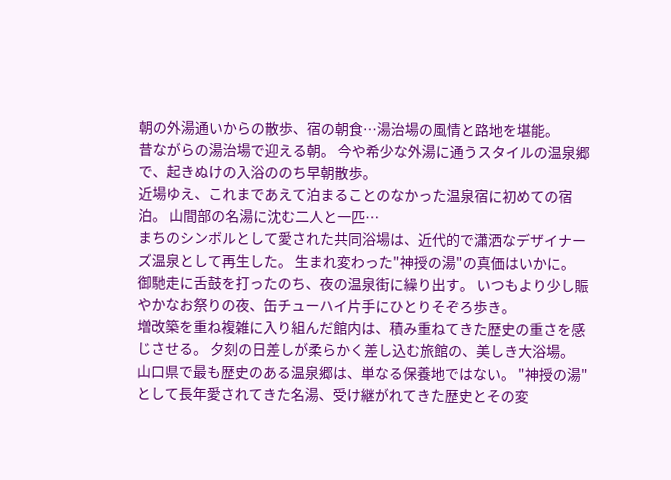朝の外湯通いからの散歩、宿の朝食…湯治場の風情と路地を堪能。
昔ながらの湯治場で迎える朝。 今や希少な外湯に通うスタイルの温泉郷で、起きぬけの入浴ののち早朝散歩。
近場ゆえ、これまであえて泊まることのなかった温泉宿に初めての宿泊。 山間部の名湯に沈む二人と一匹…
まちのシンボルとして愛された共同浴場は、近代的で瀟洒なデザイナーズ温泉として再生した。 生まれ変わった"神授の湯"の真価はいかに。
御馳走に舌鼓を打ったのち、夜の温泉街に繰り出す。 いつもより少し賑やかなお祭りの夜、缶チューハイ片手にひとりそぞろ歩き。
増改築を重ね複雑に入り組んだ館内は、積み重ねてきた歴史の重さを感じさせる。 夕刻の日差しが柔らかく差し込む旅館の、美しき大浴場。
山口県で最も歴史のある温泉郷は、単なる保養地ではない。 "神授の湯"として長年愛されてきた名湯、受け継がれてきた歴史とその変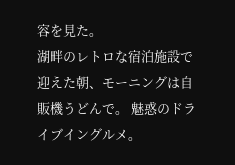容を見た。
湖畔のレトロな宿泊施設で迎えた朝、モーニングは自販機うどんで。 魅惑のドライブイングルメ。